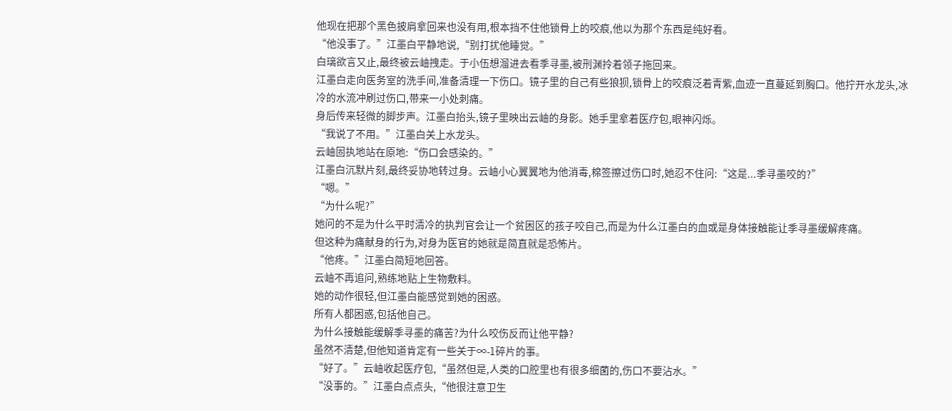他现在把那个黑色披肩拿回来也没有用,根本挡不住他锁骨上的咬痕,他以为那个东西是纯好看。
“他没事了。”江墨白平静地说,“别打扰他睡觉。”
白璃欲言又止,最终被云岫拽走。于小伍想溜进去看季寻墨,被刑渊拎着领子拖回来。
江墨白走向医务室的洗手间,准备清理一下伤口。镜子里的自己有些狼狈,锁骨上的咬痕泛着青紫,血迹一直蔓延到胸口。他拧开水龙头,冰冷的水流冲刷过伤口,带来一小处刺痛。
身后传来轻微的脚步声。江墨白抬头,镜子里映出云岫的身影。她手里拿着医疗包,眼神闪烁。
“我说了不用。”江墨白关上水龙头。
云岫固执地站在原地:“伤口会感染的。”
江墨白沉默片刻,最终妥协地转过身。云岫小心翼翼地为他消毒,棉签擦过伤口时,她忍不住问:“这是...季寻墨咬的?”
“嗯。”
“为什么呢?”
她问的不是为什么平时清冷的执判官会让一个贫困区的孩子咬自己,而是为什么江墨白的血或是身体接触能让季寻墨缓解疼痛。
但这种为痛献身的行为,对身为医官的她就是简直就是恐怖片。
“他疼。”江墨白简短地回答。
云岫不再追问,熟练地贴上生物敷料。
她的动作很轻,但江墨白能感觉到她的困惑。
所有人都困惑,包括他自己。
为什么接触能缓解季寻墨的痛苦?为什么咬伤反而让他平静?
虽然不清楚,但他知道肯定有一些关于∞-1碎片的事。
“好了。”云岫收起医疗包,“虽然但是,人类的口腔里也有很多细菌的,伤口不要沾水。”
“没事的。”江墨白点点头,“他很注意卫生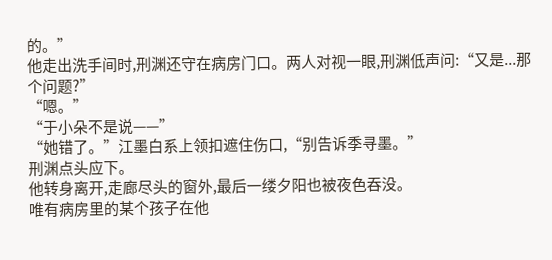的。”
他走出洗手间时,刑渊还守在病房门口。两人对视一眼,刑渊低声问:“又是...那个问题?”
“嗯。”
“于小朵不是说——”
“她错了。”江墨白系上领扣遮住伤口,“别告诉季寻墨。”
刑渊点头应下。
他转身离开,走廊尽头的窗外,最后一缕夕阳也被夜色吞没。
唯有病房里的某个孩子在他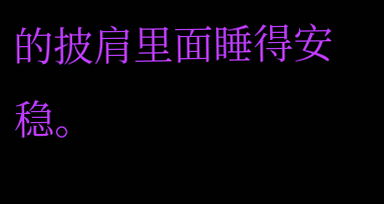的披肩里面睡得安稳。